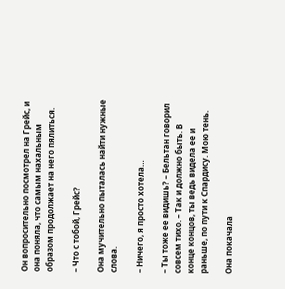Он вопросительно посмотрел на Грейс, и она поняла, что самым нахальным образом продолжает на него пялиться.

– Что с тобой, Грейс?

Она мучительно пыталась найти нужные слова.

– Ничего, я просто хотела…

– Ты тоже ее видишь? – Бельтан говорил совсем тихо. – Так и должно быть. В конце концов, ты ведь видела ее и раньше, по пути к Спардису. Мою тень.

Она покачала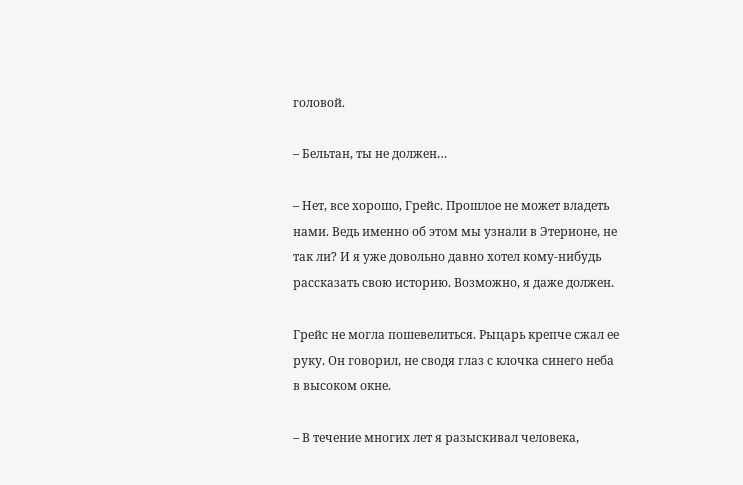головой.

– Бельтан, ты не должен…

– Нет, все хорошо, Грейс. Прошлое не может владеть нами. Ведь именно об этом мы узнали в Этерионе, не так ли? И я уже довольно давно хотел кому-нибудь рассказать свою историю. Возможно, я даже должен.

Грейс не могла пошевелиться. Рыцарь крепче сжал ее руку. Он говорил, не сводя глаз с клочка синего неба в высоком окне.

– В течение многих лет я разыскивал человека,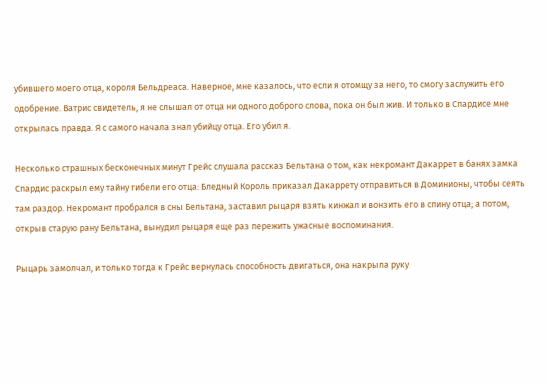убившего моего отца, короля Бельдреаса. Наверное, мне казалось, что если я отомщу за него, то смогу заслужить его одобрение. Ватрис свидетель, я не слышал от отца ни одного доброго слова, пока он был жив. И только в Спардисе мне открылась правда. Я с самого начала знал убийцу отца. Его убил я.

Несколько страшных бесконечных минут Грейс слушала рассказ Бельтана о том, как некромант Дакаррет в банях замка Спардис раскрыл ему тайну гибели его отца: Бледный Король приказал Дакаррету отправиться в Доминионы, чтобы сеять там раздор. Некромант пробрался в сны Бельтана, заставил рыцаря взять кинжал и вонзить его в спину отца; а потом, открыв старую рану Бельтана, вынудил рыцаря еще раз пережить ужасные воспоминания.

Рыцарь замолчал, и только тогда к Грейс вернулась способность двигаться, она накрыла руку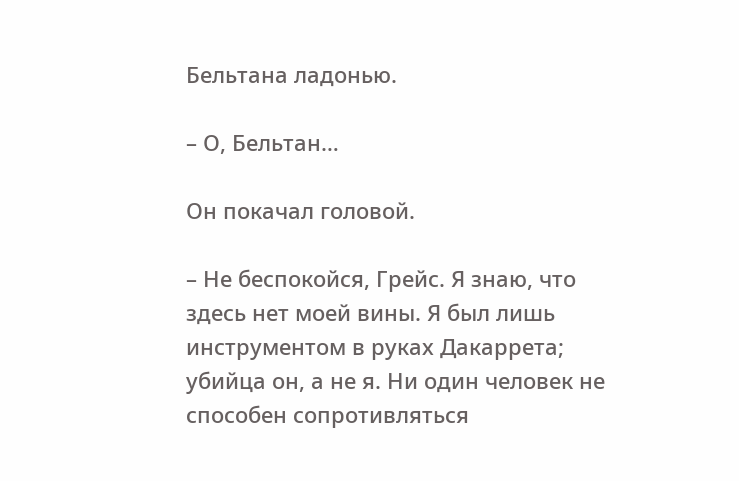Бельтана ладонью.

– О, Бельтан…

Он покачал головой.

– Не беспокойся, Грейс. Я знаю, что здесь нет моей вины. Я был лишь инструментом в руках Дакаррета; убийца он, а не я. Ни один человек не способен сопротивляться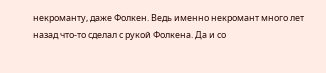некроманту, даже Фолкен. Ведь именно некромант много лет назад что-то сделал с рукой Фолкена. Да и со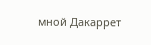мной Дакаррет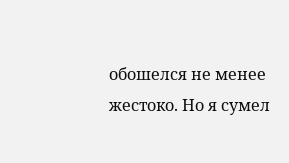обошелся не менее жестоко. Но я сумел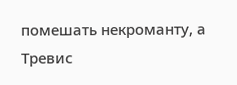помешать некроманту, а Тревис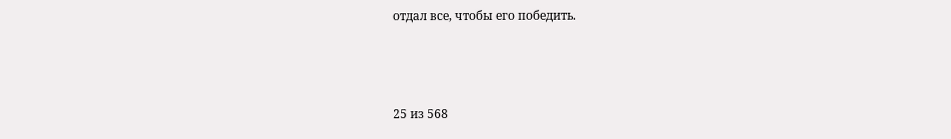отдал все, чтобы его победить.



25 из 568